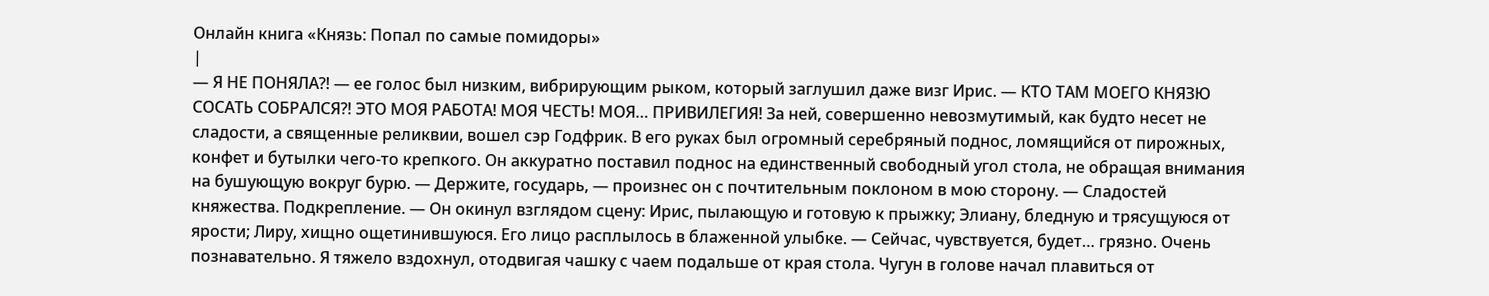Онлайн книга «Князь: Попал по самые помидоры»
|
— Я НЕ ПОНЯЛА⁈ — ее голос был низким, вибрирующим рыком, который заглушил даже визг Ирис. — КТО ТАМ МОЕГО КНЯЗЮ СОСАТЬ СОБРАЛСЯ⁈ ЭТО МОЯ РАБОТА! МОЯ ЧЕСТЬ! МОЯ… ПРИВИЛЕГИЯ! За ней, совершенно невозмутимый, как будто несет не сладости, а священные реликвии, вошел сэр Годфрик. В его руках был огромный серебряный поднос, ломящийся от пирожных, конфет и бутылки чего-то крепкого. Он аккуратно поставил поднос на единственный свободный угол стола, не обращая внимания на бушующую вокруг бурю. — Держите, государь, — произнес он с почтительным поклоном в мою сторону. — Сладостей княжества. Подкрепление. — Он окинул взглядом сцену: Ирис, пылающую и готовую к прыжку; Элиану, бледную и трясущуюся от ярости; Лиру, хищно ощетинившуюся. Его лицо расплылось в блаженной улыбке. — Сейчас, чувствуется, будет… грязно. Очень познавательно. Я тяжело вздохнул, отодвигая чашку с чаем подальше от края стола. Чугун в голове начал плавиться от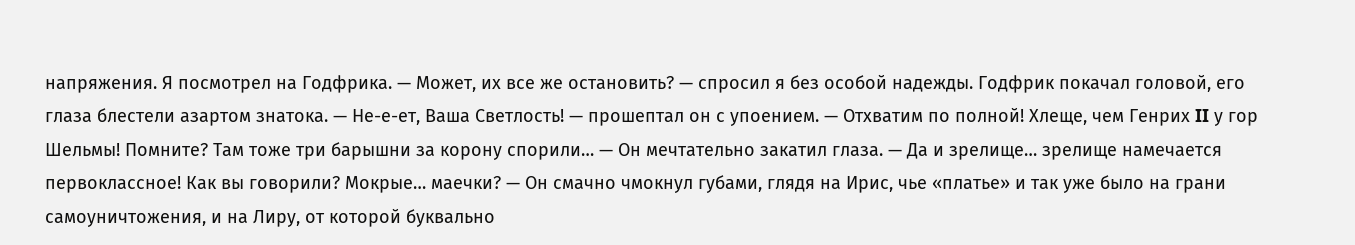напряжения. Я посмотрел на Годфрика. — Может, их все же остановить? — спросил я без особой надежды. Годфрик покачал головой, его глаза блестели азартом знатока. — Не-е-ет, Ваша Светлость! — прошептал он с упоением. — Отхватим по полной! Хлеще, чем Генрих II у гор Шельмы! Помните? Там тоже три барышни за корону спорили… — Он мечтательно закатил глаза. — Да и зрелище… зрелище намечается первоклассное! Как вы говорили? Мокрые… маечки? — Он смачно чмокнул губами, глядя на Ирис, чье «платье» и так уже было на грани самоуничтожения, и на Лиру, от которой буквально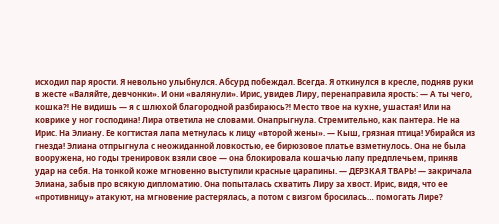исходил пар ярости. Я невольно улыбнулся. Абсурд побеждал. Всегда. Я откинулся в кресле, подняв руки в жесте «Валяйте, девчонки». И они «валянули». Ирис, увидев Лиру, перенаправила ярость: — А ты чего, кошка⁈ Не видишь — я с шлюхой благородной разбираюсь⁈ Место твое на кухне, ушастая! Или на коврике у ног господина! Лира ответила не словами. Онапрыгнула. Стремительно, как пантера. Не на Ирис. На Элиану. Ее когтистая лапа метнулась к лицу «второй жены». — Кыш, грязная птица! Убирайся из гнезда! Элиана отпрыгнула с неожиданной ловкостью, ее бирюзовое платье взметнулось. Она не была вооружена, но годы тренировок взяли свое — она блокировала кошачью лапу предплечьем, приняв удар на себя. На тонкой коже мгновенно выступили красные царапины. — ДЕРЗКАЯ ТВАРЬ! — закричала Элиана, забыв про всякую дипломатию. Она попыталась схватить Лиру за хвост. Ирис, видя, что ее «противницу» атакуют, на мгновение растерялась, а потом с визгом бросилась… помогать Лире?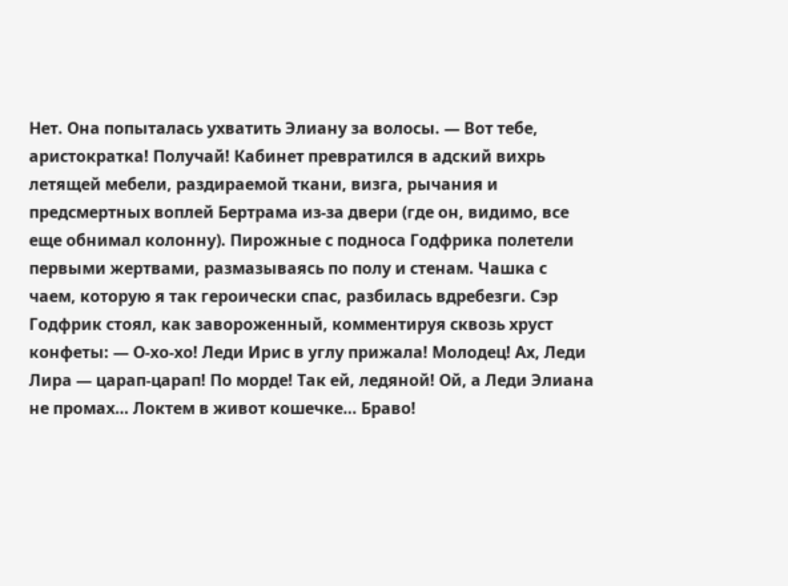Нет. Она попыталась ухватить Элиану за волосы. — Вот тебе, аристократка! Получай! Кабинет превратился в адский вихрь летящей мебели, раздираемой ткани, визга, рычания и предсмертных воплей Бертрама из-за двери (где он, видимо, все еще обнимал колонну). Пирожные с подноса Годфрика полетели первыми жертвами, размазываясь по полу и стенам. Чашка с чаем, которую я так героически спас, разбилась вдребезги. Сэр Годфрик стоял, как завороженный, комментируя сквозь хруст конфеты: — О-хо-хо! Леди Ирис в углу прижала! Молодец! Ах, Леди Лира — царап-царап! По морде! Так ей, ледяной! Ой, а Леди Элиана не промах… Локтем в живот кошечке… Браво!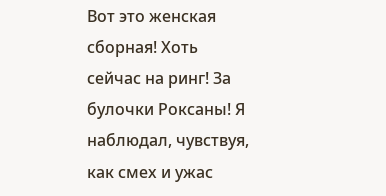Вот это женская сборная! Хоть сейчас на ринг! За булочки Роксаны! Я наблюдал, чувствуя, как смех и ужас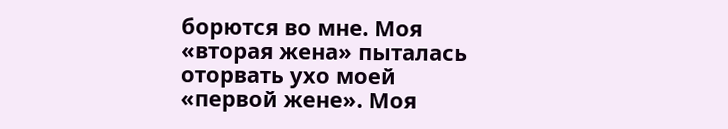борются во мне. Моя «вторая жена» пыталась оторвать ухо моей «первой жене». Моя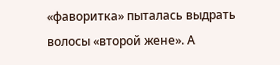«фаворитка» пыталась выдрать волосы «второй жене». А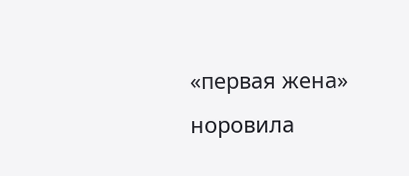«первая жена» норовила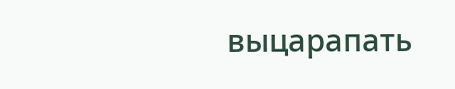выцарапать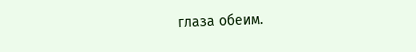глаза обеим.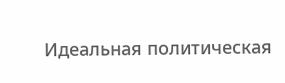Идеальная политическая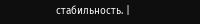стабильность. |